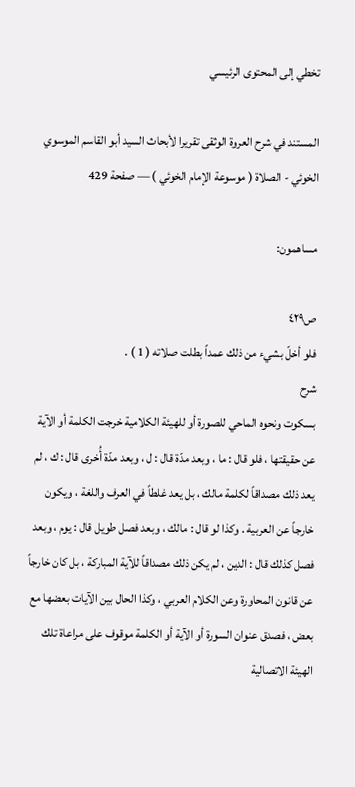تخطي إلى المحتوى الرئيسي

المستند في شرح العروة الوثقى تقريرا لأبحاث السيد أبو القاسم الموسوي الخوئي - الصلاة ( موسوعة الإمام الخوئي ) — صفحة 429

مساهمون:

ص٤٢٩
فلو أخلّ بشيء من ذلك عمداً بطلت صلاته ( 1 ) .
شرح
بسكوت ونحوه الماحي للصورة أو للهيئة الكلامية خرجت الكلمة أو الآية عن حقيقتها ، فلو قال : ما ، وبعد مدّة قال : ل ، وبعد مدّة أُخرى قال : ك ، لم يعد ذلك مصداقاً لكلمة مالك ، بل يعد غلطاً في العرف واللغة ، ويكون خارجاً عن العربية . وكذا لو قال : مالك ، وبعد فصل طويل قال : يوم ، وبعد فصل كذلك قال : الدين ، لم يكن ذلك مصداقاً للآية المباركة ، بل كان خارجاً عن قانون المحاورة وعن الكلام العربي ، وكذا الحال بين الآيات بعضها مع بعض ، فصدق عنوان السورة أو الآية أو الكلمة موقوف على مراعاة تلك الهيئة الاتصالية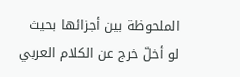الملحوظة بين أجزائها بحيث لو أخلّ خرج عن الكلام العربي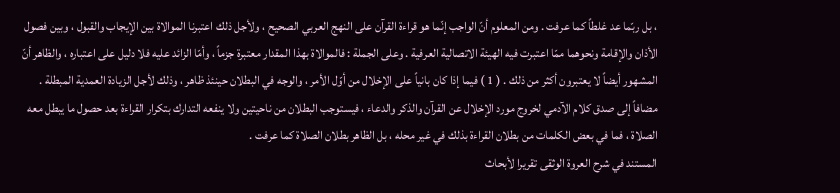، بل ربّما عد غلطاً كما عرفت . ومن المعلوم أنّ الواجب إنّما هو قراءة القرآن على النهج العربي الصحيح ، ولأجل ذلك اعتبرنا الموالاة بين الإيجاب والقبول ، وبين فصول الأذان والإقامة ونحوهما ممّا اعتبرت فيه الهيئة الاتصالية العرفية . وعلى الجملة : فالموالاة بهذا المقدار معتبرة جزماً ، وأمّا الزائد عليه فلا دليل على اعتباره ، والظاهر أنّ المشهور أيضاً لا يعتبرون أكثر من ذلك . ( 1 ) فيما إذا كان بانياً على الإخلال من أوّل الأمر ، والوجه في البطلان حينئذ ظاهر ، وذلك لأجل الزيادة العمدية المبطلة . مضافاً إلى صدق كلام الآدمي لخروج مورد الإخلال عن القرآن والذكر والدعاء ، فيستوجب البطلان من ناحيتين ولا ينفعه التدارك بتكرار القراءة بعد حصول ما يبطل معه الصلاة ، فما في بعض الكلمات من بطلان القراءة بذلك في غير محله ، بل الظاهر بطلان الصلاة كما عرفت .
المستند في شرح العروة الوثقى تقريرا لأبحاث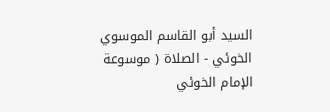السيد أبو القاسم الموسوي الخوئي - الصلاة ( موسوعة الإمام الخوئي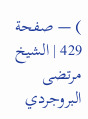) — صفحة 429 | الشيخ مرتضى البروجردي